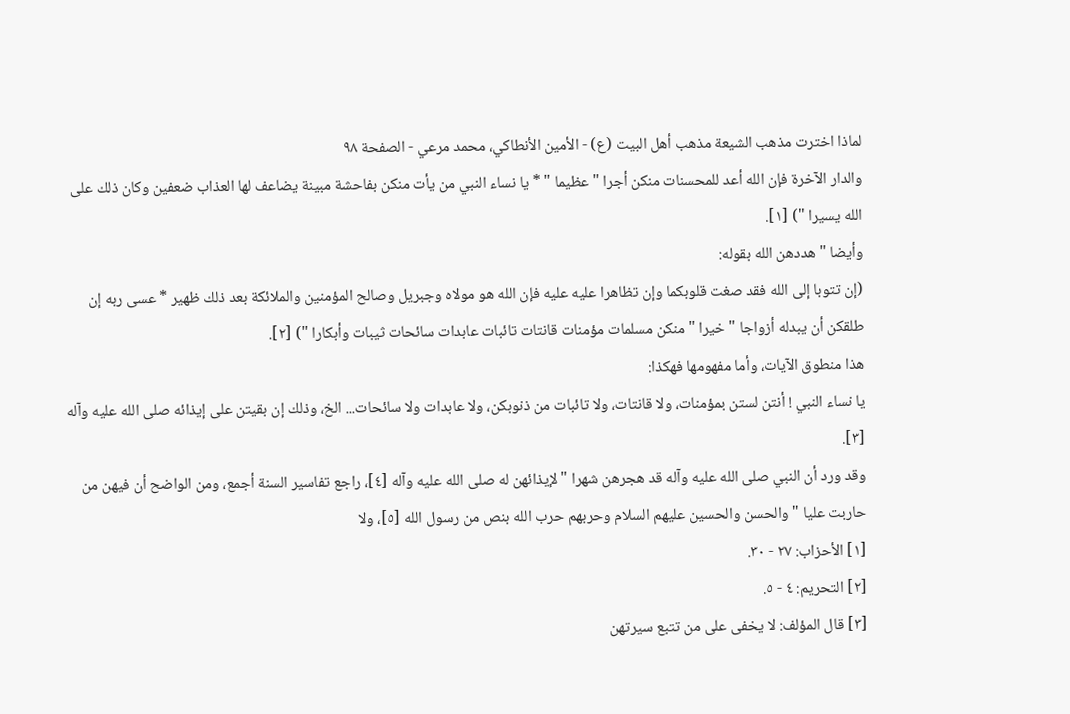لماذا اخترت مذهب الشيعة مذهب أهل البيت (ع) - الأمين الأنطاكي، محمد مرعي - الصفحة ٩٨
والدار الآخرة فإن الله أعد للمحسنات منكن أجرا " عظيما " * يا نساء النبي من يأت منكن بفاحشة مبينة يضاعف لها العذاب ضعفين وكان ذلك على الله يسيرا ") [١].
وأيضا " هددهن الله بقوله:
(إن تتوبا إلى الله فقد صغت قلوبكما وإن تظاهرا عليه عليه فإن الله هو مولاه وجبريل وصالح المؤمنين والملائكة بعد ذلك ظهير * عسى ربه إن طلقكن أن يبدله أزواجا " خيرا " منكن مسلمات مؤمنات قانتات تائبات عابدات سائحات ثيبات وأبكارا ") [٢].
هذا منطوق الآيات، وأما مفهومها فهكذا:
يا نساء النبي ! أنتن لستن بمؤمنات، ولا قانتات، ولا تائبات من ذنوبكن، ولا عابدات ولا سائحات... الخ، وذلك إن بقيتن على إيذائه صلى الله عليه وآله [٣].
وقد ورد أن النبي صلى الله عليه وآله قد هجرهن شهرا " لإيذائهن له صلى الله عليه وآله [٤]، راجع تفاسير السنة أجمع، ومن الواضح أن فيهن من حاربت عليا " والحسن والحسين عليهم السلام وحربهم حرب الله بنص من رسول الله [٥]، ولا
[١] الأحزاب: ٢٧ - ٣٠.
[٢] التحريم: ٤ - ٥.
[٣] قال المؤلف: لا يخفى على من تتبع سيرتهن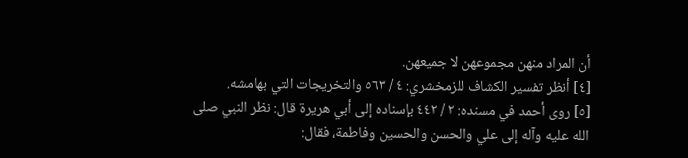أن المراد منهن مجموعهن لا جميعهن.
[٤] أنظر تفسير الكشاف للزمخشري: ٤ / ٥٦٣ والتخريجات التي بهامشه.
[٥] روى أحمد في مسنده: ٢ / ٤٤٢ بإسناده إلى أبي هريرة قال: نظر النبي صلى الله عليه وآله إلى علي والحسن والحسين وفاطمة، فقال: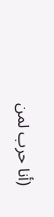(أنا حرب لمن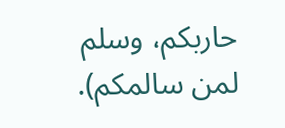حاربكم، وسلم لمن سالمكم).